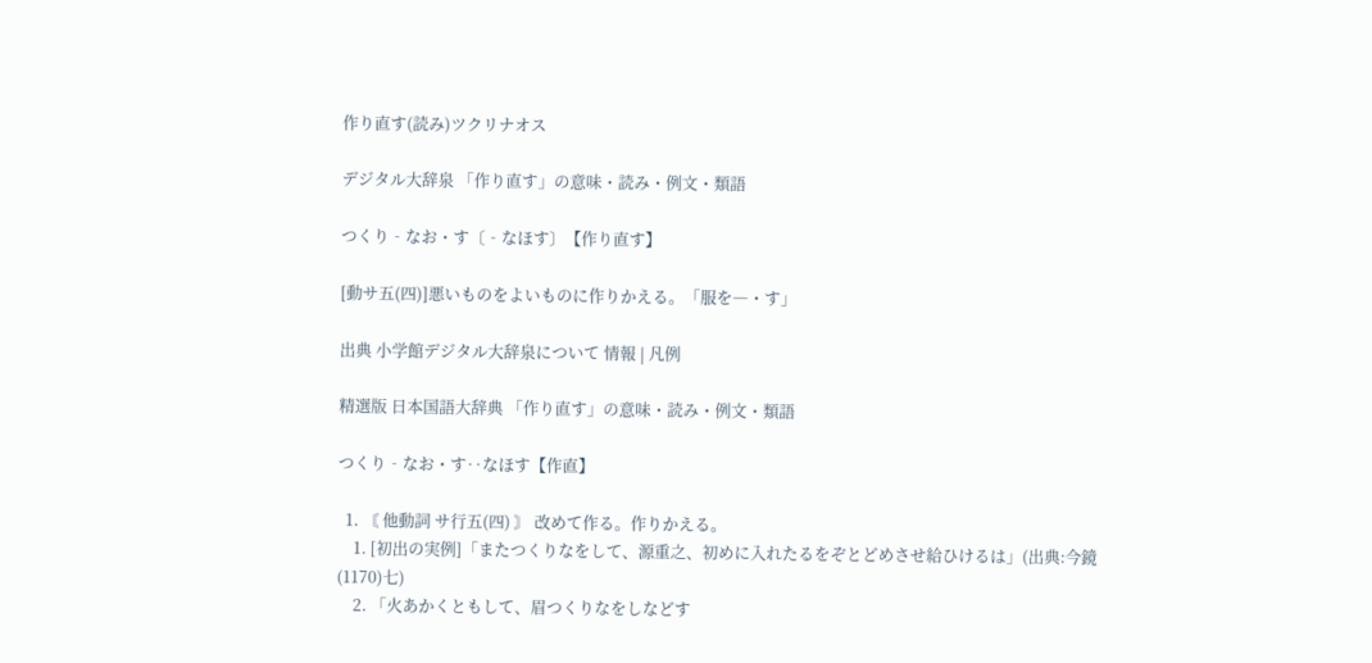作り直す(読み)ツクリナオス

デジタル大辞泉 「作り直す」の意味・読み・例文・類語

つくり‐なお・す〔‐なほす〕【作り直す】

[動サ五(四)]悪いものをよいものに作りかえる。「服を―・す」

出典 小学館デジタル大辞泉について 情報 | 凡例

精選版 日本国語大辞典 「作り直す」の意味・読み・例文・類語

つくり‐なお・す‥なほす【作直】

  1. 〘 他動詞 サ行五(四) 〙 改めて作る。作りかえる。
    1. [初出の実例]「またつくりなをして、源重之、初めに入れたるをぞとどめさせ給ひけるは」(出典:今鏡(1170)七)
    2. 「火あかくともして、眉つくりなをしなどす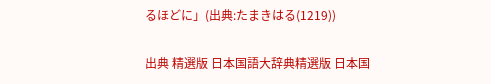るほどに」(出典:たまきはる(1219))

出典 精選版 日本国語大辞典精選版 日本国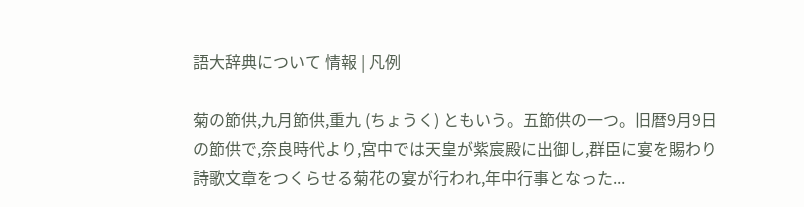語大辞典について 情報 | 凡例

菊の節供,九月節供,重九 (ちょうく) ともいう。五節供の一つ。旧暦9月9日の節供で,奈良時代より,宮中では天皇が紫宸殿に出御し,群臣に宴を賜わり詩歌文章をつくらせる菊花の宴が行われ,年中行事となった...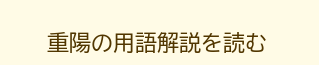重陽の用語解説を読む